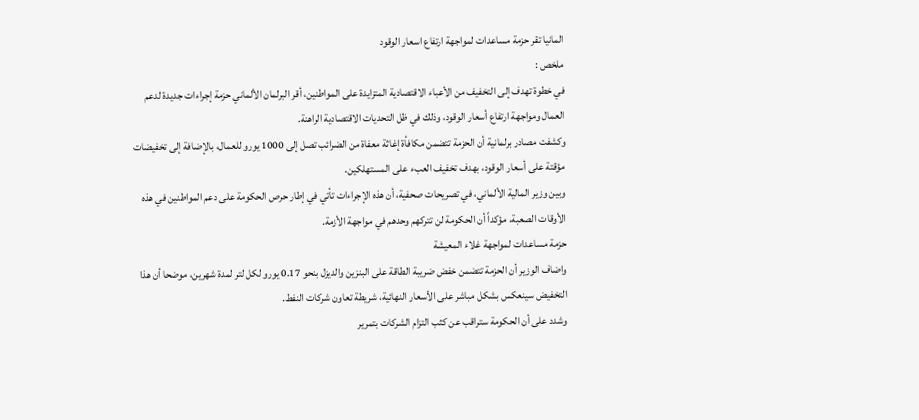المانيا تقر حزمة مساعدات لمواجهة ارتفاع اسعار الوقود
ملخص :
في خطوة تهدف إلى التخفيف من الأعباء الاقتصادية المتزايدة على المواطنين، أقر البرلمان الألماني حزمة إجراءات جديدة لدعم العمال ومواجهة ارتفاع أسعار الوقود، وذلك في ظل التحديات الاقتصادية الراهنة.
وكشفت مصادر برلمانية أن الحزمة تتضمن مكافأة إغاثة معفاة من الضرائب تصل إلى 1000 يورو للعمال، بالإضافة إلى تخفيضات مؤقتة على أسعار الوقود، بهدف تخفيف العبء على المستهلكين.
وبين وزير المالية الألماني، في تصريحات صحفية، أن هذه الإجراءات تأتي في إطار حرص الحكومة على دعم المواطنين في هذه الأوقات الصعبة، مؤكداً أن الحكومة لن تتركهم وحدهم في مواجهة الأزمة.
حزمة مساعدات لمواجهة غلاء المعيشة
واضاف الوزير أن الحزمة تتضمن خفض ضريبة الطاقة على البنزين والديزل بنحو 0.17 يورو لكل لتر لمدة شهرين، موضحا أن هذا التخفيض سينعكس بشكل مباشر على الأسعار النهائية، شريطة تعاون شركات النفط.
وشدد على أن الحكومة ستراقب عن كثب التزام الشركات بتمرير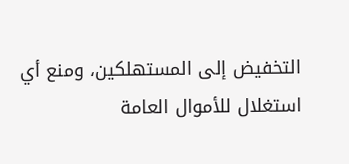التخفيض إلى المستهلكين، ومنع أي استغلال للأموال العامة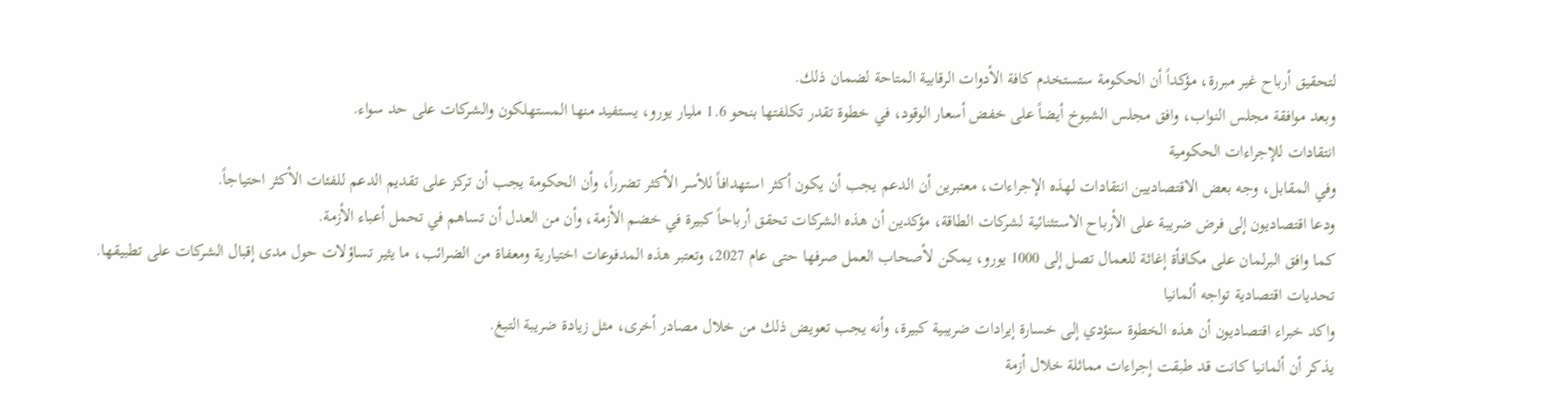لتحقيق أرباح غير مبررة، مؤكداً أن الحكومة ستستخدم كافة الأدوات الرقابية المتاحة لضمان ذلك.
وبعد موافقة مجلس النواب، وافق مجلس الشيوخ أيضاً على خفض أسعار الوقود، في خطوة تقدر تكلفتها بنحو 1.6 مليار يورو، يستفيد منها المستهلكون والشركات على حد سواء.
انتقادات للإجراءات الحكومية
وفي المقابل، وجه بعض الاقتصاديين انتقادات لهذه الإجراءات، معتبرين أن الدعم يجب أن يكون أكثر استهدافاً للأسر الأكثر تضرراً، وأن الحكومة يجب أن تركز على تقديم الدعم للفئات الأكثر احتياجاً.
ودعا اقتصاديون إلى فرض ضريبة على الأرباح الاستثنائية لشركات الطاقة، مؤكدين أن هذه الشركات تحقق أرباحاً كبيرة في خضم الأزمة، وأن من العدل أن تساهم في تحمل أعباء الأزمة.
كما وافق البرلمان على مكافأة إغاثة للعمال تصل إلى 1000 يورو، يمكن لأصحاب العمل صرفها حتى عام 2027، وتعتبر هذه المدفوعات اختيارية ومعفاة من الضرائب، ما يثير تساؤلات حول مدى إقبال الشركات على تطبيقها.
تحديات اقتصادية تواجه ألمانيا
واكد خبراء اقتصاديون أن هذه الخطوة ستؤدي إلى خسارة إيرادات ضريبية كبيرة، وأنه يجب تعويض ذلك من خلال مصادر أخرى، مثل زيادة ضريبة التبغ.
يذكر أن ألمانيا كانت قد طبقت إجراءات مماثلة خلال أزمة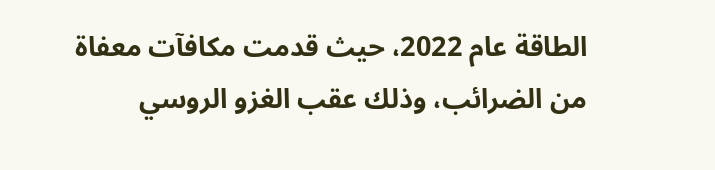الطاقة عام 2022، حيث قدمت مكافآت معفاة من الضرائب، وذلك عقب الغزو الروسي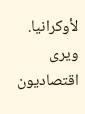لأوكرانيا.
ويرى اقتصاديون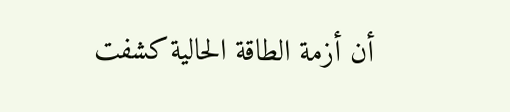أن أزمة الطاقة الحالية كشفت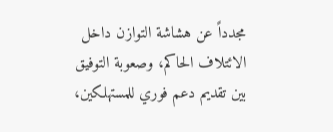مجدداً عن هشاشة التوازن داخل الائتلاف الحاكم، وصعوبة التوفيق بين تقديم دعم فوري للمستهلكين،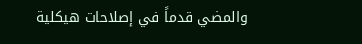والمضي قدماً في إصلاحات هيكلية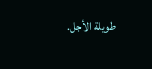طويلة الأجل.